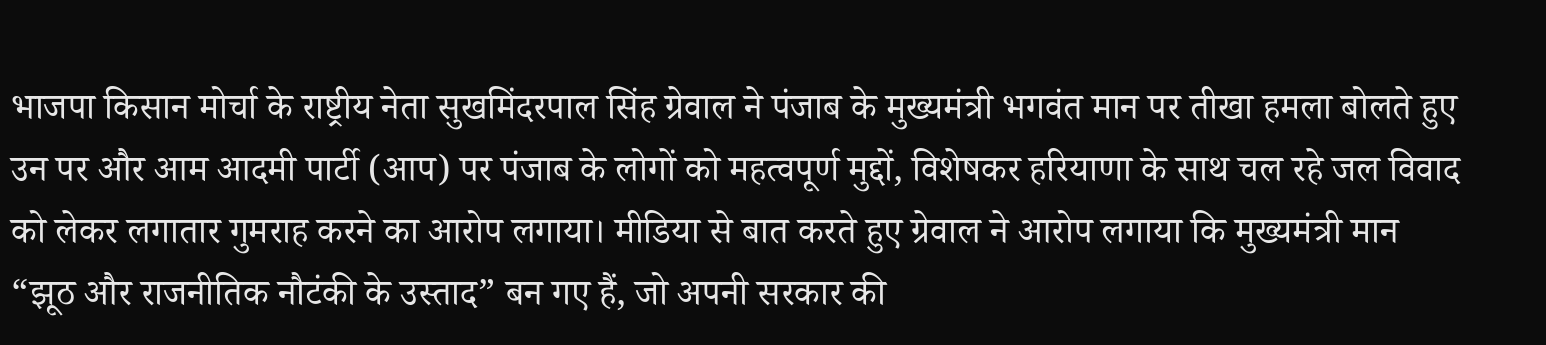भाजपा किसान मोर्चा के राष्ट्रीय नेता सुखमिंदरपाल सिंह ग्रेवाल ने पंजाब के मुख्यमंत्री भगवंत मान पर तीखा हमला बोलते हुए उन पर और आम आदमी पार्टी (आप) पर पंजाब के लोगों को महत्वपूर्ण मुद्दों, विशेषकर हरियाणा के साथ चल रहे जल विवाद को लेकर लगातार गुमराह करने का आरोप लगाया। मीडिया से बात करते हुए ग्रेवाल ने आरोप लगाया कि मुख्यमंत्री मान “झूठ और राजनीतिक नौटंकी के उस्ताद” बन गए हैं, जो अपनी सरकार की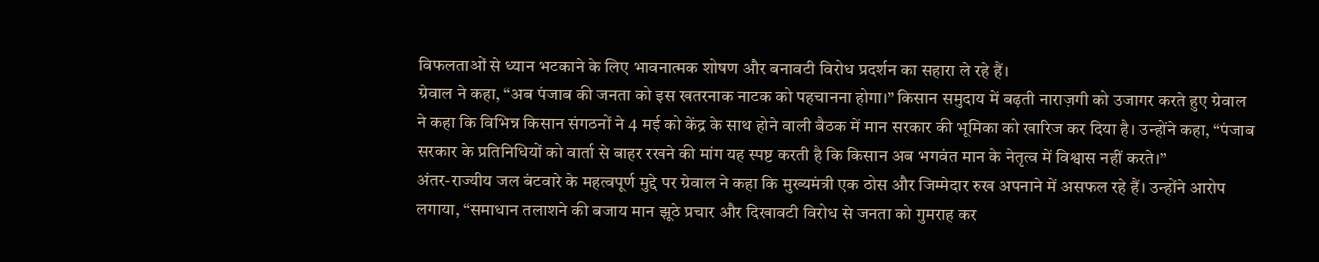विफलताओं से ध्यान भटकाने के लिए भावनात्मक शोषण और बनावटी विरोध प्रदर्शन का सहारा ले रहे हैं।
ग्रेवाल ने कहा, “अब पंजाब की जनता को इस खतरनाक नाटक को पहचानना होगा।” किसान समुदाय में बढ़ती नाराज़गी को उजागर करते हुए ग्रेवाल ने कहा कि विभिन्न किसान संगठनों ने 4 मई को केंद्र के साथ होने वाली बैठक में मान सरकार की भूमिका को खारिज कर दिया है। उन्होंने कहा, “पंजाब सरकार के प्रतिनिधियों को वार्ता से बाहर रखने की मांग यह स्पष्ट करती है कि किसान अब भगवंत मान के नेतृत्व में विश्वास नहीं करते।”
अंतर-राज्यीय जल बंटवारे के महत्वपूर्ण मुद्दे पर ग्रेवाल ने कहा कि मुख्यमंत्री एक ठोस और जिम्मेदार रुख अपनाने में असफल रहे हैं। उन्होंने आरोप लगाया, “समाधान तलाशने की बजाय मान झूठे प्रचार और दिखावटी विरोध से जनता को गुमराह कर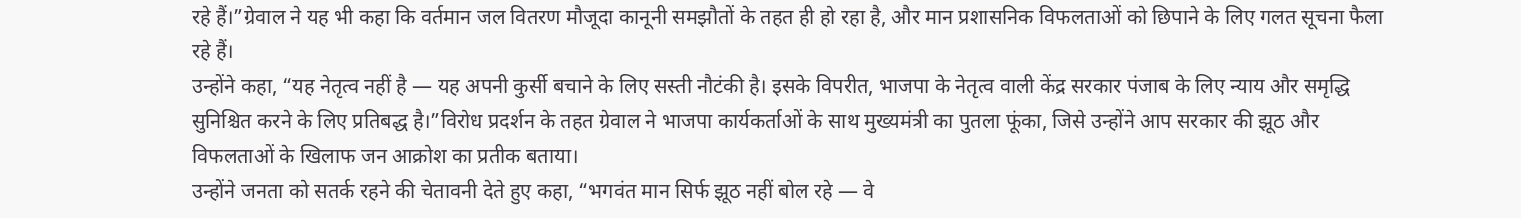रहे हैं।”ग्रेवाल ने यह भी कहा कि वर्तमान जल वितरण मौजूदा कानूनी समझौतों के तहत ही हो रहा है, और मान प्रशासनिक विफलताओं को छिपाने के लिए गलत सूचना फैला रहे हैं।
उन्होंने कहा, “यह नेतृत्व नहीं है — यह अपनी कुर्सी बचाने के लिए सस्ती नौटंकी है। इसके विपरीत, भाजपा के नेतृत्व वाली केंद्र सरकार पंजाब के लिए न्याय और समृद्धि सुनिश्चित करने के लिए प्रतिबद्ध है।”विरोध प्रदर्शन के तहत ग्रेवाल ने भाजपा कार्यकर्ताओं के साथ मुख्यमंत्री का पुतला फूंका, जिसे उन्होंने आप सरकार की झूठ और विफलताओं के खिलाफ जन आक्रोश का प्रतीक बताया।
उन्होंने जनता को सतर्क रहने की चेतावनी देते हुए कहा, “भगवंत मान सिर्फ झूठ नहीं बोल रहे — वे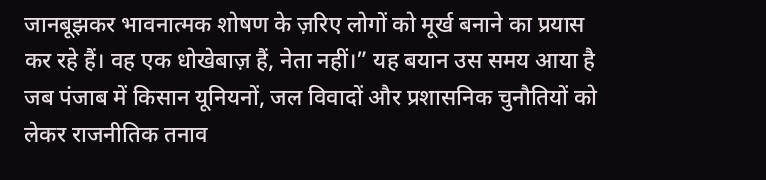जानबूझकर भावनात्मक शोषण के ज़रिए लोगों को मूर्ख बनाने का प्रयास कर रहे हैं। वह एक धोखेबाज़ हैं, नेता नहीं।” यह बयान उस समय आया है जब पंजाब में किसान यूनियनों, जल विवादों और प्रशासनिक चुनौतियों को लेकर राजनीतिक तनाव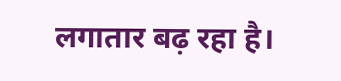लगातार बढ़ रहा है।